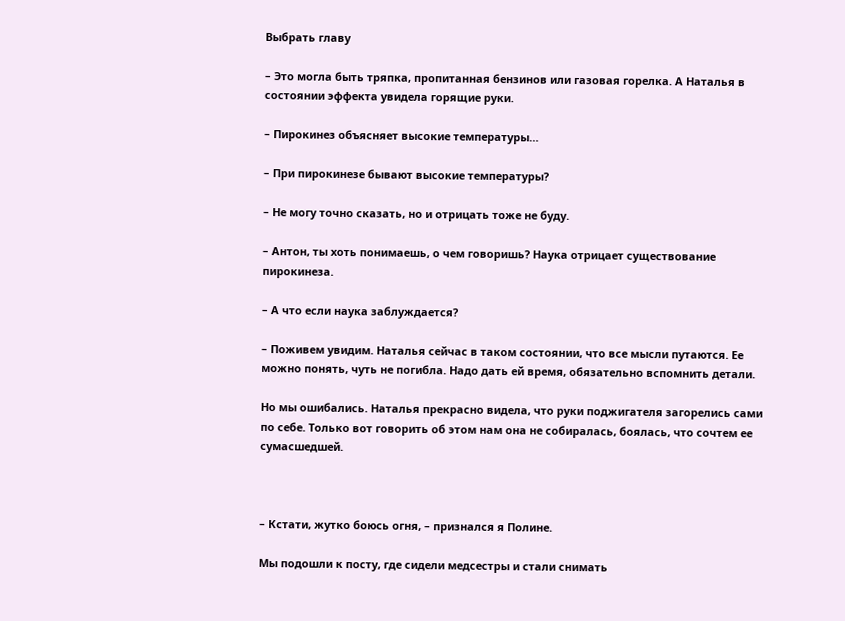Выбрать главу

– Это могла быть тряпка, пропитанная бензинов или газовая горелка. А Наталья в состоянии эффекта увидела горящие руки.

– Пирокинез объясняет высокие температуры…

– При пирокинезе бывают высокие температуры?

– Не могу точно сказать, но и отрицать тоже не буду.

– Антон, ты хоть понимаешь, о чем говоришь? Наука отрицает существование пирокинеза.

– А что если наука заблуждается?

– Поживем увидим. Наталья сейчас в таком состоянии, что все мысли путаются. Ее можно понять, чуть не погибла. Надо дать ей время, обязательно вспомнить детали.

Но мы ошибались. Наталья прекрасно видела, что руки поджигателя загорелись сами по себе. Только вот говорить об этом нам она не собиралась, боялась, что сочтем ее сумасшедшей.



– Кстати, жутко боюсь огня, – признался я Полине.

Мы подошли к посту, где сидели медсестры и стали снимать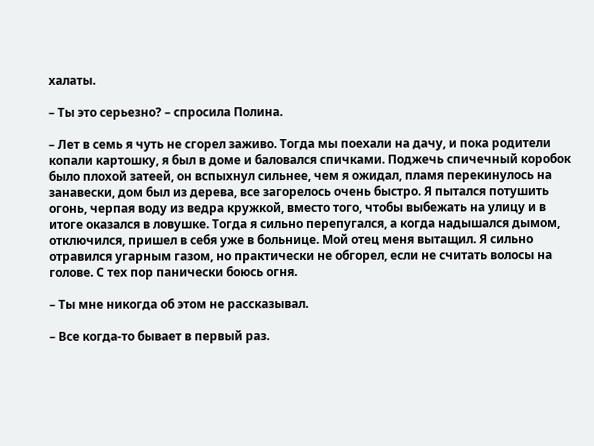халаты.

– Ты это серьезно? – спросила Полина.

– Лет в семь я чуть не сгорел заживо. Тогда мы поехали на дачу, и пока родители копали картошку, я был в доме и баловался спичками. Поджечь спичечный коробок было плохой затеей, он вспыхнул сильнее, чем я ожидал, пламя перекинулось на занавески, дом был из дерева, все загорелось очень быстро. Я пытался потушить огонь, черпая воду из ведра кружкой, вместо того, чтобы выбежать на улицу и в итоге оказался в ловушке. Тогда я сильно перепугался, а когда надышался дымом, отключился, пришел в себя уже в больнице. Мой отец меня вытащил. Я сильно отравился угарным газом, но практически не обгорел, если не считать волосы на голове. С тех пор панически боюсь огня.

– Ты мне никогда об этом не рассказывал.

– Все когда-то бывает в первый раз.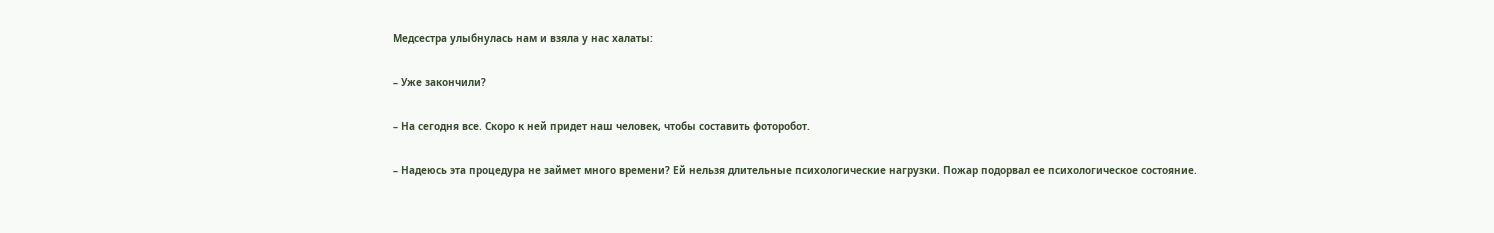Медсестра улыбнулась нам и взяла у нас халаты:

– Уже закончили?

– На сегодня все. Скоро к ней придет наш человек, чтобы составить фоторобот.

– Надеюсь эта процедура не займет много времени? Ей нельзя длительные психологические нагрузки. Пожар подорвал ее психологическое состояние.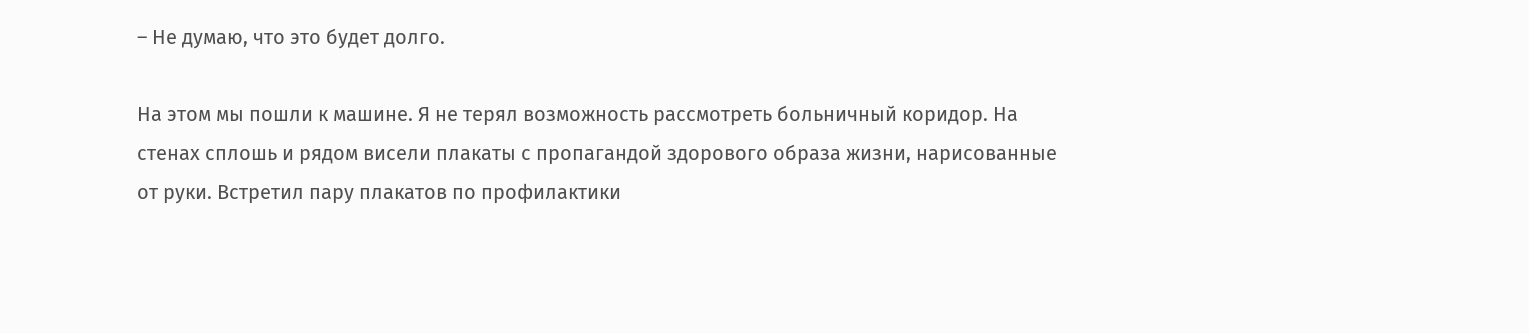– Не думаю, что это будет долго.

На этом мы пошли к машине. Я не терял возможность рассмотреть больничный коридор. На стенах сплошь и рядом висели плакаты с пропагандой здорового образа жизни, нарисованные от руки. Встретил пару плакатов по профилактики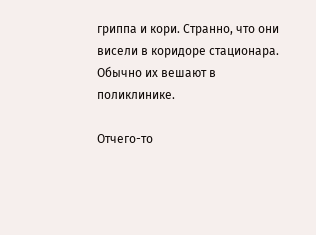гриппа и кори. Странно, что они висели в коридоре стационара. Обычно их вешают в поликлинике.

Отчего-то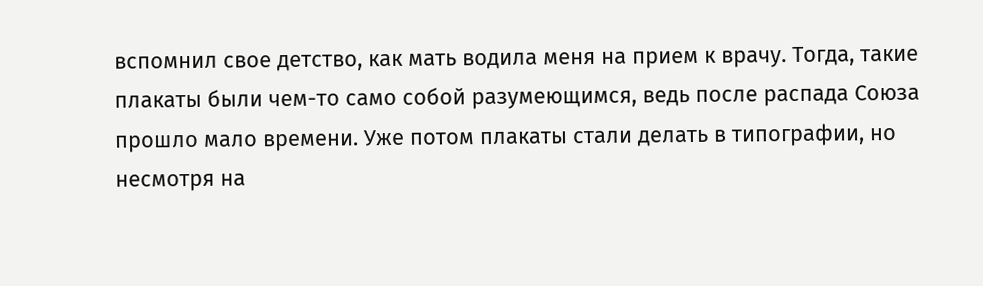вспомнил свое детство, как мать водила меня на прием к врачу. Тогда, такие плакаты были чем-то само собой разумеющимся, ведь после распада Союза прошло мало времени. Уже потом плакаты стали делать в типографии, но несмотря на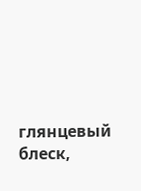глянцевый блеск,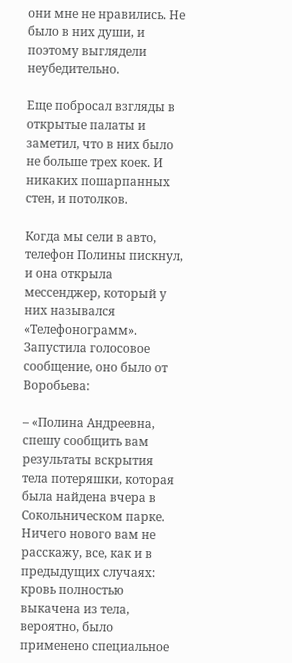они мне не нравились. Не было в них души, и поэтому выглядели неубедительно.

Еще побросал взгляды в открытые палаты и заметил, что в них было не больше трех коек. И никаких пошарпанных стен, и потолков.

Когда мы сели в авто, телефон Полины пискнул, и она открыла мессенджер, который у них назывался «Телефонограмм». Запустила голосовое сообщение, оно было от Воробьева:

– «Полина Андреевна, спешу сообщить вам результаты вскрытия тела потеряшки, которая была найдена вчера в Сокольническом парке. Ничего нового вам не расскажу, все, как и в предыдущих случаях: кровь полностью выкачена из тела, вероятно, было применено специальное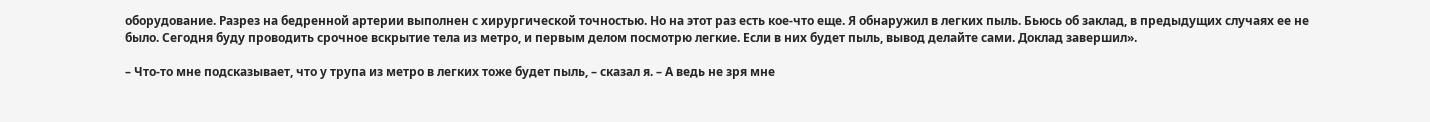оборудование. Разрез на бедренной артерии выполнен с хирургической точностью. Но на этот раз есть кое-что еще. Я обнаружил в легких пыль. Бьюсь об заклад, в предыдущих случаях ее не было. Сегодня буду проводить срочное вскрытие тела из метро, и первым делом посмотрю легкие. Если в них будет пыль, вывод делайте сами. Доклад завершил».

– Что-то мне подсказывает, что у трупа из метро в легких тоже будет пыль, – сказал я. – А ведь не зря мне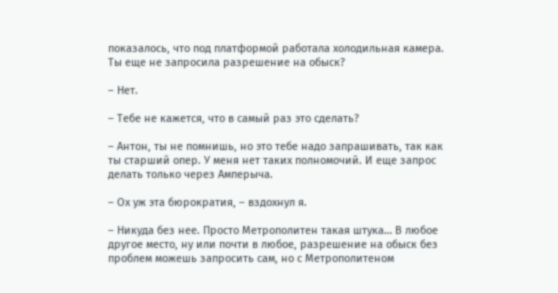показалось, что под платформой работала холодильная камера. Ты еще не запросила разрешение на обыск?

– Нет.

– Тебе не кажется, что в самый раз это сделать?

– Антон, ты не помнишь, но это тебе надо запрашивать, так как ты старший опер. У меня нет таких полномочий. И еще запрос делать только через Амперыча.

– Ох уж эта бюрократия, – вздохнул я.

– Никуда без нее. Просто Метрополитен такая штука… В любое другое место, ну или почти в любое, разрешение на обыск без проблем можешь запросить сам, но с Метрополитеном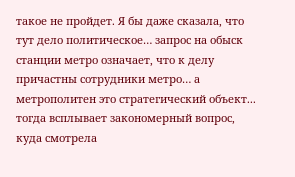такое не пройдет. Я бы даже сказала, что тут дело политическое… запрос на обыск станции метро означает, что к делу причастны сотрудники метро… а метрополитен это стратегический объект... тогда всплывает закономерный вопрос, куда смотрела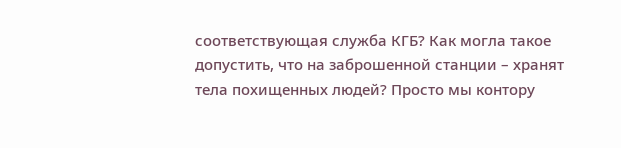соответствующая служба КГБ? Как могла такое допустить, что на заброшенной станции – хранят тела похищенных людей? Просто мы контору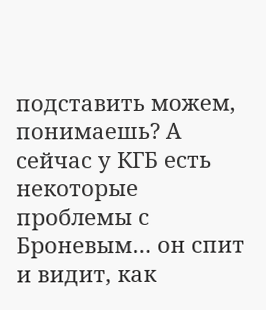подставить можем, понимаешь? А сейчас у КГБ есть некоторые проблемы с Броневым… он спит и видит, как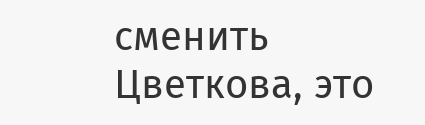сменить Цветкова, это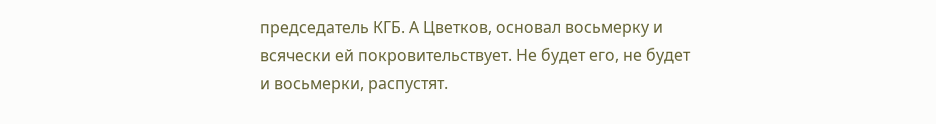председатель КГБ. А Цветков, основал восьмерку и всячески ей покровительствует. Не будет его, не будет и восьмерки, распустят.